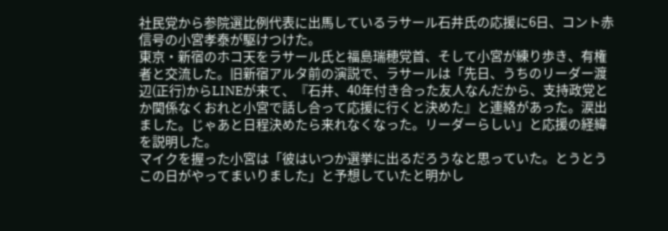社民党から参院選比例代表に出馬しているラサール石井氏の応援に6日、コント赤信号の小宮孝泰が駆けつけた。
東京・新宿のホコ天をラサール氏と福島瑞穂党首、そして小宮が練り歩き、有権者と交流した。旧新宿アルタ前の演説で、ラサールは「先日、うちのリーダー渡辺(正行)からLINEが来て、『石井、40年付き合った友人なんだから、支持政党とか関係なくおれと小宮で話し合って応援に行くと決めた』と連絡があった。涙出ました。じゃあと日程決めたら来れなくなった。リーダーらしい」と応援の経緯を説明した。
マイクを握った小宮は「彼はいつか選挙に出るだろうなと思っていた。とうとうこの日がやってまいりました」と予想していたと明かし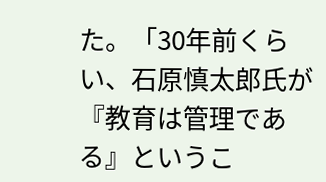た。「30年前くらい、石原慎太郎氏が『教育は管理である』というこ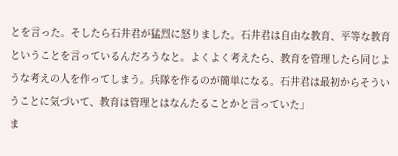とを言った。そしたら石井君が猛烈に怒りました。石井君は自由な教育、平等な教育ということを言っているんだろうなと。よくよく考えたら、教育を管理したら同じような考えの人を作ってしまう。兵隊を作るのが簡単になる。石井君は最初からそういうことに気づいて、教育は管理とはなんたることかと言っていた」
ま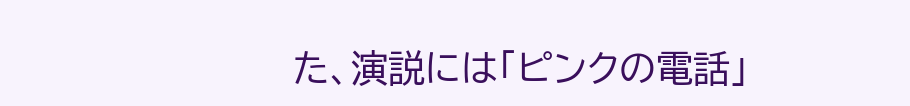た、演説には「ピンクの電話」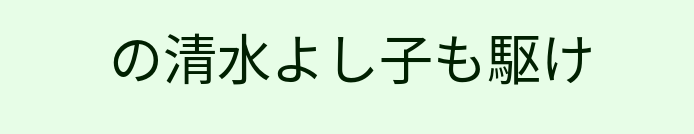の清水よし子も駆け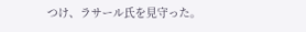つけ、ラサール氏を見守った。